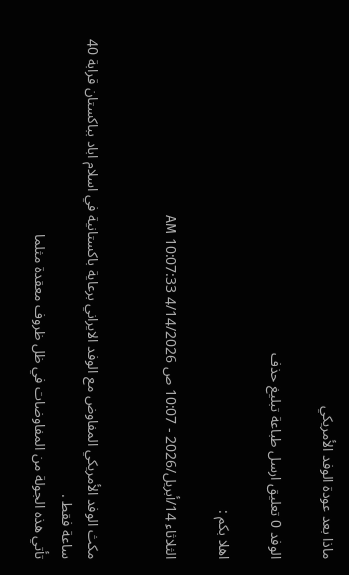ماذا بعد عودة الوفد الأمريكي

الوفد 0 تعليق ارسل طباعة تبليغ حذف

اهلا بكم :

الثلاثاء 14/أبريل/2026 - 10:07 ص 4/14/2026 10:07:33 AM


مكث الوفد الأمريكي المفاوض مع الوفد الايراني برعاية باكستانية في اسلام اباد بباكستان قرابة 40 ساعة فقط .
تأتي هذه الجولة من المفاوضات في ظل ظروف معقدة مثلما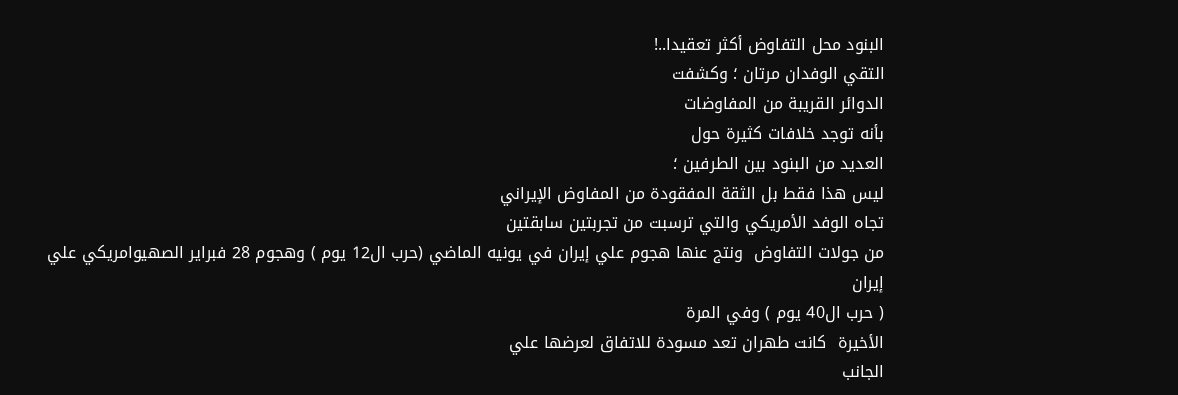البنود محل التفاوض أكثر تعقيدا..!
التقي الوفدان مرتان ؛ وكشفت
الدوائر القريبة من المفاوضات
بأنه توجد خلافات كثيرة حول
العديد من البنود بين الطرفين ؛
ليس هذا فقط بل الثقة المفقودة من المفاوض الإيراني
تجاه الوفد الأمريكي والتي ترسبت من تجربتين سابقتين
من جولات التفاوض  ونتج عنها هجوم علي إيران في يونيه الماضي (حرب ال12 يوم ) وهجوم 28 فبراير الصهيوامريكي علي إيران
( حرب ال40 يوم ) وفي المرة
الأخيرة  كانت طهران تعد مسودة للاتفاق لعرضها علي
الجانب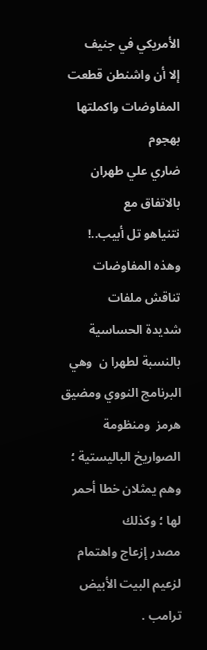الأمريكي في جنيف
إلا أن واشنطن قطعت المفاوضات واكملتها بهجوم
ضاري علي طهران بالاتفاق مع
نتنياهو تل أبيب..!
وهذه المفاوضات تناقش ملفات
شديدة الحساسية بالنسبة لطهرا ن  وهي البرنامج النووي ومضيق هرمز  ومنظومة الصواريخ الباليستية ؛ وهم يمثلان خطا أحمر لها ؛ وكذلك
مصدر إزعاج واهتمام لزعيم البيت الأبيض ترامب .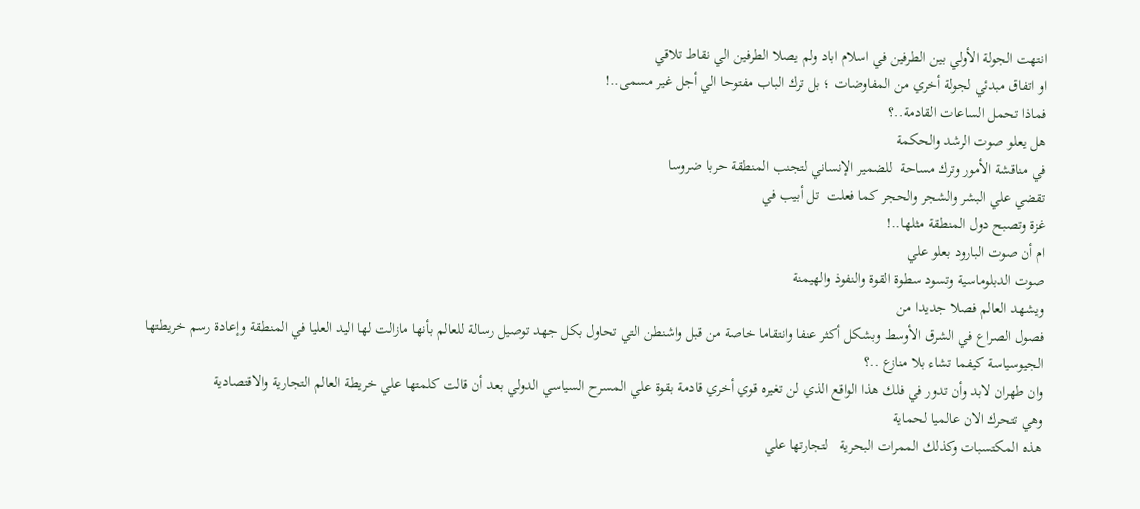انتهت الجولة الأولي بين الطرفين في اسلام اباد ولم يصلا الطرفين الي نقاط تلاقي
او اتفاق مبدئي لجولة أخري من المفاوضات ؛ بل ترك الباب مفتوحا الي أجل غير مسمى..!
فماذا تحمل الساعات القادمة..؟
هل يعلو صوت الرشد والحكمة
في مناقشة الأمور وترك مساحة  للضمير الإنساني لتجنب المنطقة حربا ضروسا
تقضي علي البشر والشجر والحجر كما فعلت  تل أبيب في
غزة وتصبح دول المنطقة مثلها..!
ام أن صوت البارود بعلو علي
صوت الدبلوماسية وتسود سطوة القوة والنفوذ والهيمنة
ويشهد العالم فصلا جديدا من
فصول الصراع في الشرق الأوسط وبشكل أكثر عنفا وانتقاما خاصة من قبل واشنطن التي تحاول بكل جهد توصيل رسالة للعالم بأنها مازالت لها اليد العليا في المنطقة وإعادة رسم خريطتها
الجيوسياسة كيفما تشاء بلا منازع ..؟
وان طهران لابد وأن تدور في فلك هذا الواقع الذي لن تغيره قوي أخري قادمة بقوة علي المسرح السياسي الدولي بعد أن قالت كلمتها علي خريطة العالم التجارية والاقتصادية
وهي تتحرك الان عالميا لحماية
هذه المكتسبات وكذلك الممرات البحرية   لتجارتها علي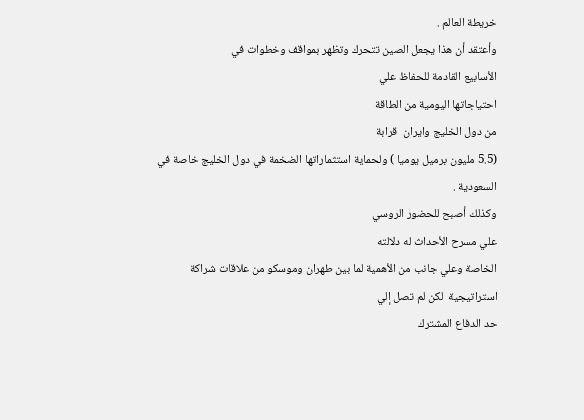خريطة العالم .
وأعتقد أن هذا يجعل الصين تتحرك وتظهر بمواقف وخطوات في
الأسابيع القادمة للحفاظ علي
احتياجاتها اليومية من الطاقة
من دول الخليج وايران  قرابة
(5.5 مليون برميل يوميا ) ولحماية استثماراتها الضخمة في دول الخليج خاصة في
السعودية .
وكذلك أصبح للحضور الروسي
علي مسرح الأحداث له دلالته
الخاصة وعلي جانب من الأهمية لما بين طهران وموسكو من علاقات شراكة
استراتيجية  لكن لم تصل إلي
حد الدفاع المشترك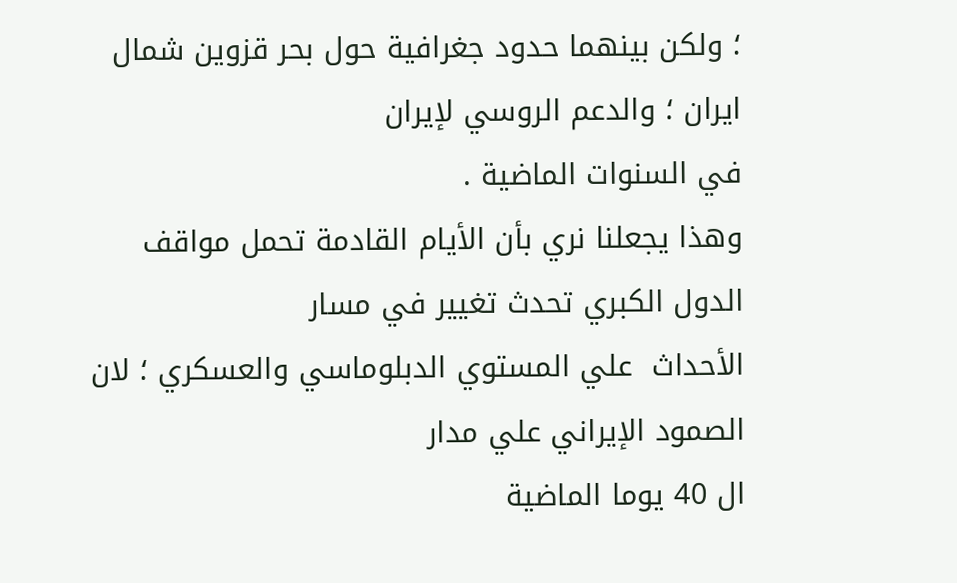؛ ولكن بينهما حدود جغرافية حول بحر قزوين شمال ايران ؛ والدعم الروسي لإيران
في السنوات الماضية .
وهذا يجعلنا نري بأن الأيام القادمة تحمل مواقف الدول الكبري تحدث تغيير في مسار
الأحداث  علي المستوي الدبلوماسي والعسكري ؛ لان
الصمود الإيراني علي مدار
ال 40 يوما الماضية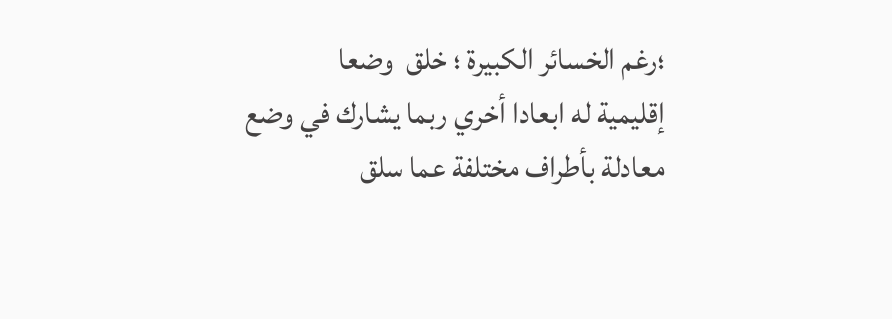؛رغم الخسائر الكبيرة ؛ خلق  وضعا
إقليمية له ابعادا أخري ربما يشارك في وضع معادلة بأطراف مختلفة عما سلق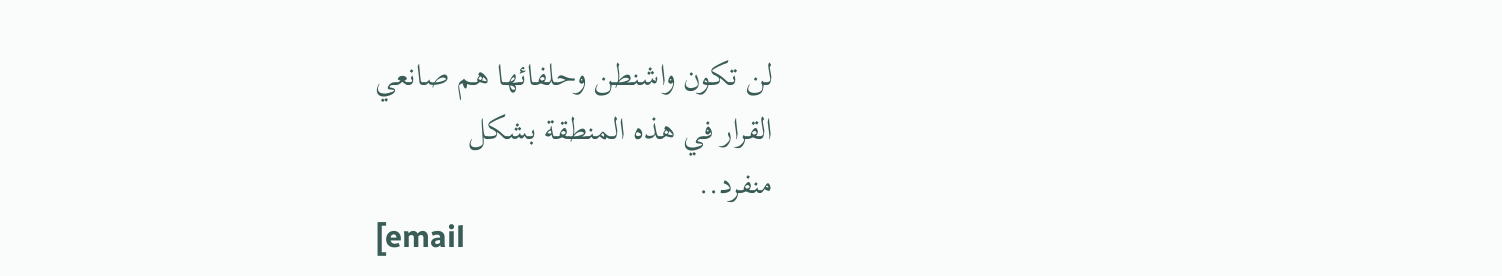لن تكون واشنطن وحلفائها هم صانعي
القرار في هذه المنطقة بشكل
منفرد..
[email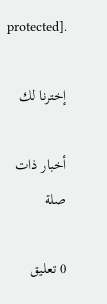protected].

إخترنا لك

أخبار ذات صلة

0 تعليق